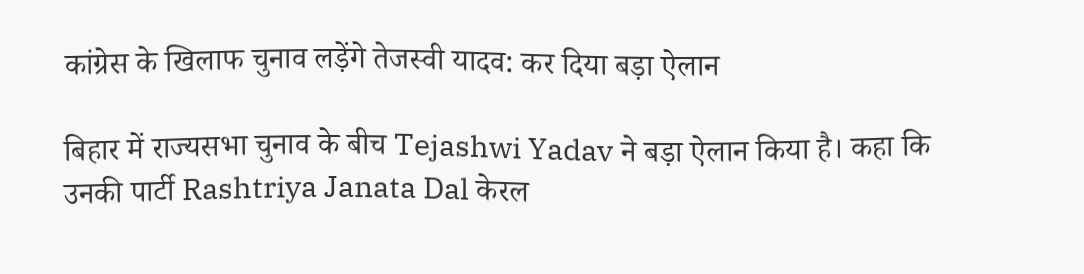कांग्रेस के खिलाफ चुनाव लड़ेंगे तेजस्वी यादव: कर दिया बड़ा ऐलान

बिहार में राज्यसभा चुनाव के बीच Tejashwi Yadav ने बड़ा ऐलान किया है। कहा कि उनकी पार्टी Rashtriya Janata Dal केरल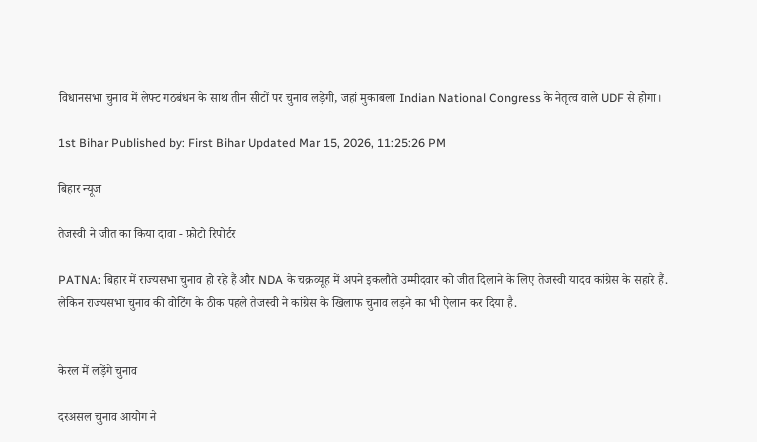विधानसभा चुनाव में लेफ्ट गठबंधन के साथ तीन सीटों पर चुनाव लड़ेगी, जहां मुकाबला Indian National Congress के नेतृत्व वाले UDF से होगा।

1st Bihar Published by: First Bihar Updated Mar 15, 2026, 11:25:26 PM

बिहार न्यूज

तेजस्वी ने जीत का किया दावा - फ़ोटो रिपोर्टर

PATNA: बिहार में राज्यसभा चुनाव हो रहे हैं और NDA के चक्रव्यूह में अपने इकलौते उम्मीदवार को जीत दिलाने के लिए तेजस्वी यादव कांग्रेस के सहारे हैं. लेकिन राज्यसभा चुनाव की वोटिंग के ठीक पहले तेजस्वी ने कांग्रेस के खिलाफ चुनाव लड़ने का भी ऐलान कर दिया है.


केरल में लड़ेंगे चुनाव

दरअसल चुनाव आयोग ने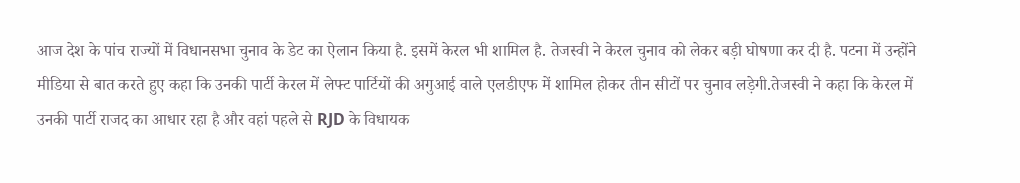आज देश के पांच राज्यों में विधानसभा चुनाव के डेट का ऐलान किया है. इसमें केरल भी शामिल है. तेजस्वी ने केरल चुनाव को लेकर बड़ी घोषणा कर दी है. पटना में उन्होंने मीडिया से बात करते हुए कहा कि उनकी पार्टी केरल में लेफ्ट पार्टियों की अगुआई वाले एलडीएफ में शामिल होकर तीन सीटों पर चुनाव लड़ेगी.तेजस्वी ने कहा कि केरल में उनकी पार्टी राजद का आधार रहा है और वहां पहले से RJD के विधायक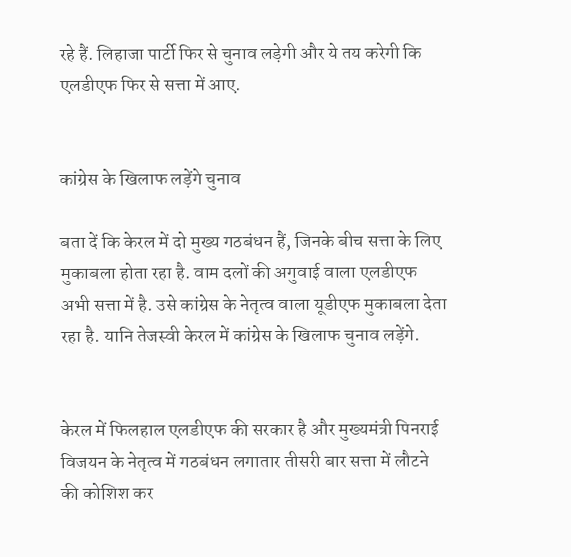रहे हैं. लिहाजा पार्टी फिर से चुनाव लड़ेगी और ये तय करेगी कि एलडीएफ फिर से सत्ता में आए.


कांग्रेस के खिलाफ लड़ेंगे चुनाव

बता दें कि केरल में दो मुख्य गठबंधन हैं, जिनके बीच सत्ता के लिए मुकाबला होता रहा है. वाम दलों की अगुवाई वाला एलडीएफ अभी सत्ता में है. उसे कांग्रेस के नेतृत्व वाला यूडीएफ मुकाबला देता रहा है. यानि तेजस्वी केरल में कांग्रेस के खिलाफ चुनाव लड़ेंगे.


केरल में फिलहाल एलडीएफ की सरकार है और मुख्यमंत्री पिनराई विजयन के नेतृत्व में गठबंधन लगातार तीसरी बार सत्ता में लौटने की कोशिश कर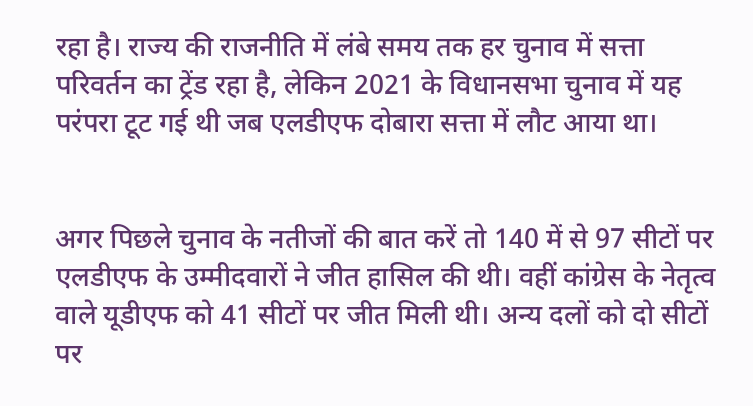रहा है। राज्य की राजनीति में लंबे समय तक हर चुनाव में सत्ता परिवर्तन का ट्रेंड रहा है, लेकिन 2021 के विधानसभा चुनाव में यह परंपरा टूट गई थी जब एलडीएफ दोबारा सत्ता में लौट आया था।


अगर पिछले चुनाव के नतीजों की बात करें तो 140 में से 97 सीटों पर एलडीएफ के उम्मीदवारों ने जीत हासिल की थी। वहीं कांग्रेस के नेतृत्व वाले यूडीएफ को 41 सीटों पर जीत मिली थी। अन्य दलों को दो सीटों पर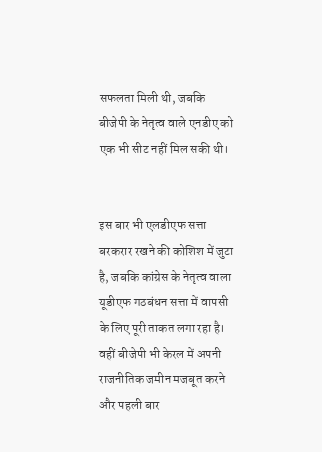सफलता मिली थी, जबकि बीजेपी के नेतृत्व वाले एनडीए को एक भी सीट नहीं मिल सकी थी।


इस बार भी एलडीएफ सत्ता बरकरार रखने की कोशिश में जुटा है, जबकि कांग्रेस के नेतृत्व वाला यूडीएफ गठबंधन सत्ता में वापसी के लिए पूरी ताकत लगा रहा है। वहीं बीजेपी भी केरल में अपनी राजनीतिक जमीन मजबूत करने और पहली बार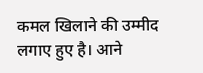कमल खिलाने की उम्मीद लगाए हुए है। आने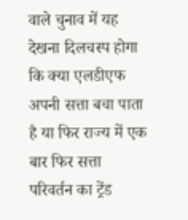वाले चुनाव में यह देखना दिलचस्प होगा कि क्या एलडीएफ अपनी सत्ता बचा पाता है या फिर राज्य में एक बार फिर सत्ता परिवर्तन का ट्रेंड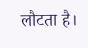लौटता है।